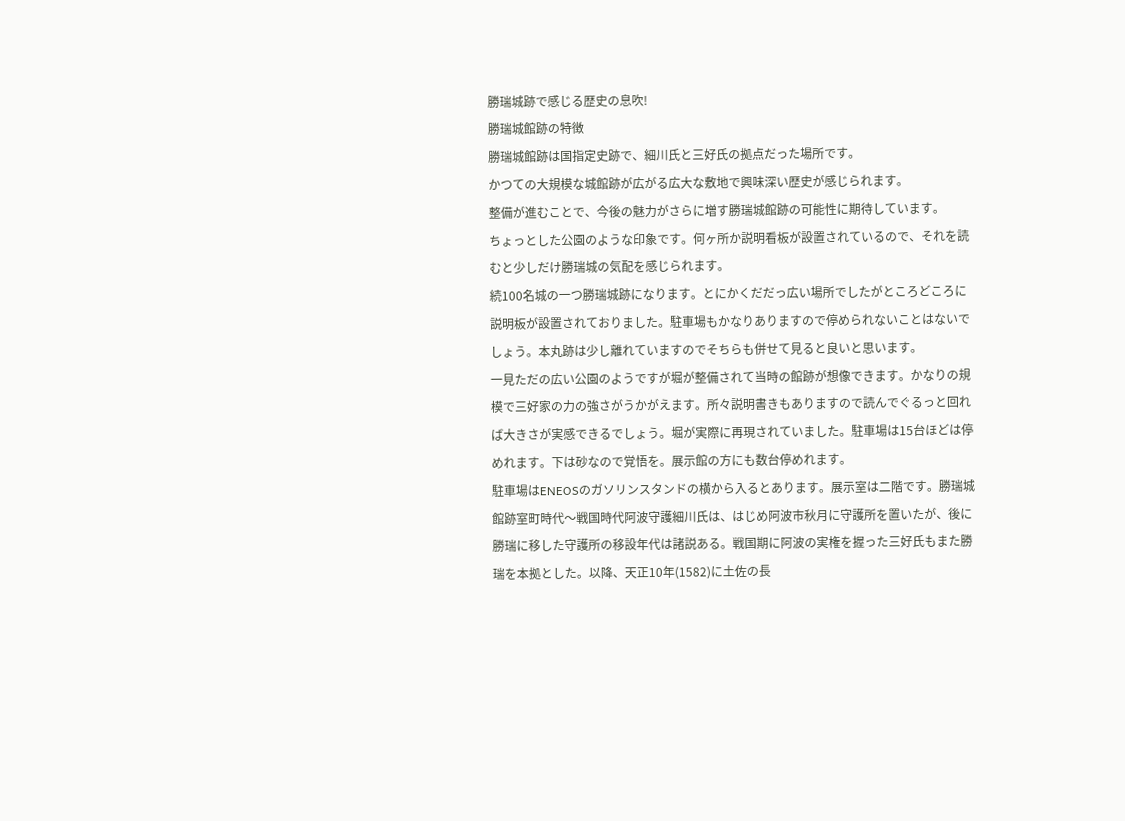勝瑞城跡で感じる歴史の息吹!
勝瑞城館跡の特徴
勝瑞城館跡は国指定史跡で、細川氏と三好氏の拠点だった場所です。
かつての大規模な城館跡が広がる広大な敷地で興味深い歴史が感じられます。
整備が進むことで、今後の魅力がさらに増す勝瑞城館跡の可能性に期待しています。
ちょっとした公園のような印象です。何ヶ所か説明看板が設置されているので、それを読むと少しだけ勝瑞城の気配を感じられます。
続100名城の一つ勝瑞城跡になります。とにかくだだっ広い場所でしたがところどころに説明板が設置されておりました。駐車場もかなりありますので停められないことはないでしょう。本丸跡は少し離れていますのでそちらも併せて見ると良いと思います。
一見ただの広い公園のようですが堀が整備されて当時の館跡が想像できます。かなりの規模で三好家の力の強さがうかがえます。所々説明書きもありますので読んでぐるっと回れば大きさが実感できるでしょう。堀が実際に再現されていました。駐車場は15台ほどは停めれます。下は砂なので覚悟を。展示館の方にも数台停めれます。
駐車場はENEOSのガソリンスタンドの横から入るとあります。展示室は二階です。勝瑞城館跡室町時代〜戦国時代阿波守護細川氏は、はじめ阿波市秋月に守護所を置いたが、後に勝瑞に移した守護所の移設年代は諸説ある。戦国期に阿波の実権を握った三好氏もまた勝瑞を本拠とした。以降、天正10年(1582)に土佐の長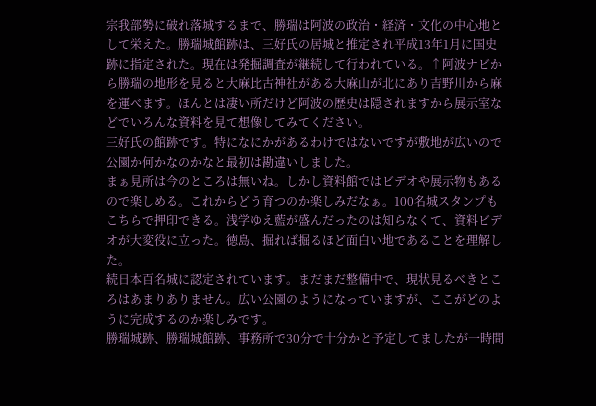宗我部勢に破れ落城するまで、勝瑞は阿波の政治・経済・文化の中心地として栄えた。勝瑞城館跡は、三好氏の居城と推定され平成13年1月に国史跡に指定された。現在は発掘調査が継続して行われている。↑阿波ナビから勝瑞の地形を見ると大麻比古神社がある大麻山が北にあり吉野川から麻を運べます。ほんとは凄い所だけど阿波の歴史は隠されますから展示室などでいろんな資料を見て想像してみてください。
三好氏の館跡です。特になにかがあるわけではないですが敷地が広いので公園か何かなのかなと最初は勘違いしました。
まぁ見所は今のところは無いね。しかし資料館ではビデオや展示物もあるので楽しめる。これからどう育つのか楽しみだなぁ。100名城スタンプもこちらで押印できる。浅学ゆえ藍が盛んだったのは知らなくて、資料ビデオが大変役に立った。徳島、掘れば掘るほど面白い地であることを理解した。
続日本百名城に認定されています。まだまだ整備中で、現状見るべきところはあまりありません。広い公園のようになっていますが、ここがどのように完成するのか楽しみです。
勝瑞城跡、勝瑞城館跡、事務所で30分で十分かと予定してましたが一時間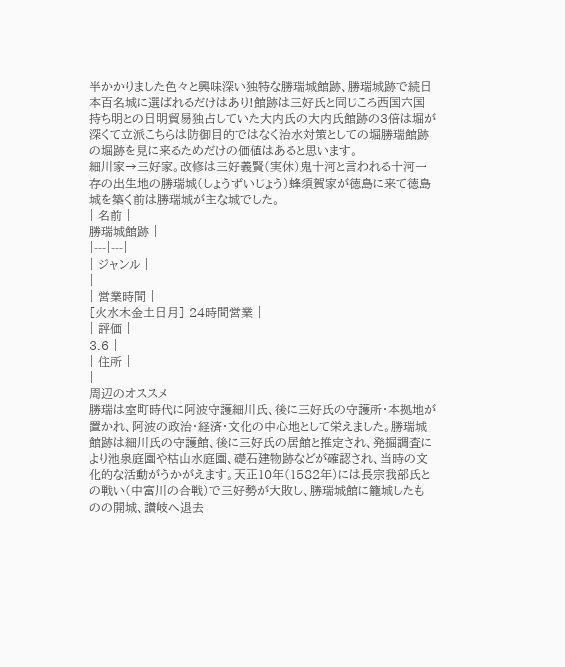半かかりました色々と興味深い独特な勝瑞城館跡、勝瑞城跡で続日本百名城に選ばれるだけはあり!館跡は三好氏と同じころ西国六国持ち明との日明貿易独占していた大内氏の大内氏館跡の3倍は堀が深くて立派こちらは防御目的ではなく治水対策としての堀勝瑞館跡の堀跡を見に来るためだけの価値はあると思います。
細川家→三好家。改修は三好義賢(実休)鬼十河と言われる十河一存の出生地の勝瑞城(しょうずいじょう)蜂須賀家が徳島に来て徳島城を築く前は勝瑞城が主な城でした。
| 名前 |
勝瑞城館跡 |
|---|---|
| ジャンル |
|
| 営業時間 |
[火水木金土日月] 24時間営業 |
| 評価 |
3.6 |
| 住所 |
|
周辺のオススメ
勝瑞は室町時代に阿波守護細川氏、後に三好氏の守護所・本拠地が置かれ、阿波の政治・経済・文化の中心地として栄えました。勝瑞城館跡は細川氏の守護館、後に三好氏の居館と推定され、発掘調査により池泉庭園や枯山水庭園、礎石建物跡などが確認され、当時の文化的な活動がうかがえます。天正10年(1582年)には長宗我部氏との戦い(中富川の合戦)で三好勢が大敗し、勝瑞城館に籠城したものの開城、讃岐へ退去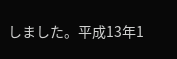しました。平成13年1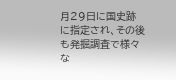月29日に国史跡に指定され、その後も発掘調査で様々な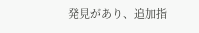発見があり、追加指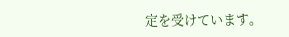定を受けています。